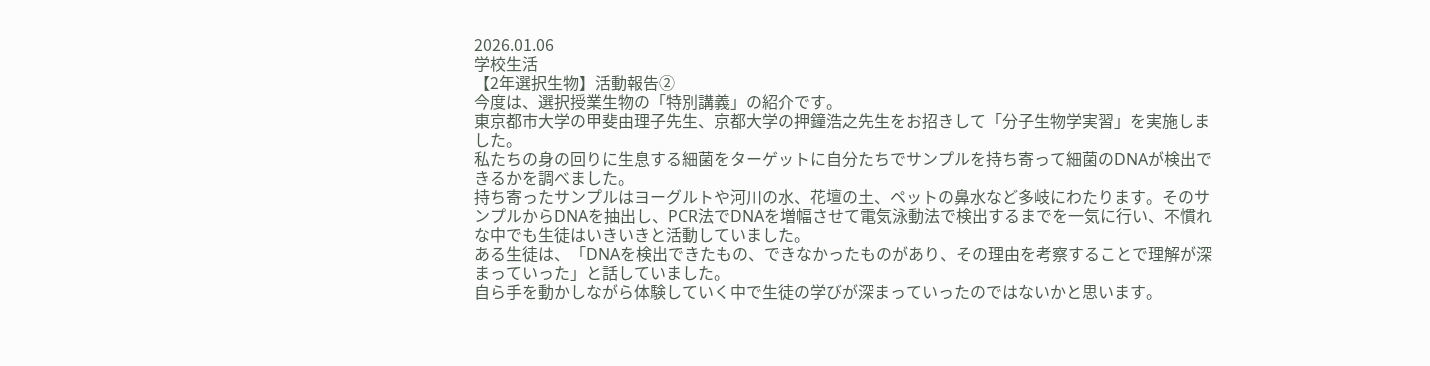2026.01.06
学校生活
【2年選択生物】活動報告②
今度は、選択授業生物の「特別講義」の紹介です。
東京都市大学の甲斐由理子先生、京都大学の押鐘浩之先生をお招きして「分子生物学実習」を実施しました。
私たちの身の回りに生息する細菌をターゲットに自分たちでサンプルを持ち寄って細菌のDNAが検出できるかを調べました。
持ち寄ったサンプルはヨーグルトや河川の水、花壇の土、ペットの鼻水など多岐にわたります。そのサンプルからDNAを抽出し、PCR法でDNAを増幅させて電気泳動法で検出するまでを一気に行い、不慣れな中でも生徒はいきいきと活動していました。
ある生徒は、「DNAを検出できたもの、できなかったものがあり、その理由を考察することで理解が深まっていった」と話していました。
自ら手を動かしながら体験していく中で生徒の学びが深まっていったのではないかと思います。